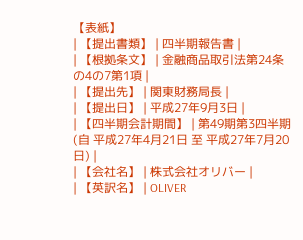【表紙】
| 【提出書類】 | 四半期報告書 |
| 【根拠条文】 | 金融商品取引法第24条の4の7第1項 |
| 【提出先】 | 関東財務局長 |
| 【提出日】 | 平成27年9月3日 |
| 【四半期会計期間】 | 第49期第3四半期(自 平成27年4月21日 至 平成27年7月20日) |
| 【会社名】 | 株式会社オリバー |
| 【英訳名】 | OLIVER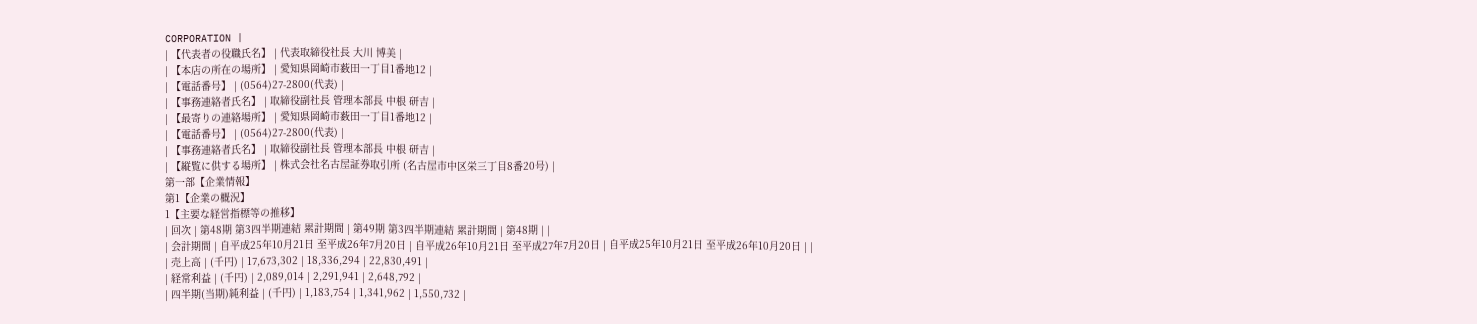CORPORATION |
| 【代表者の役職氏名】 | 代表取締役社長 大川 博美 |
| 【本店の所在の場所】 | 愛知県岡崎市薮田一丁目1番地12 |
| 【電話番号】 | (0564)27-2800(代表) |
| 【事務連絡者氏名】 | 取締役副社長 管理本部長 中根 研吉 |
| 【最寄りの連絡場所】 | 愛知県岡崎市薮田一丁目1番地12 |
| 【電話番号】 | (0564)27-2800(代表) |
| 【事務連絡者氏名】 | 取締役副社長 管理本部長 中根 研吉 |
| 【縦覧に供する場所】 | 株式会社名古屋証券取引所 (名古屋市中区栄三丁目8番20号) |
第一部【企業情報】
第1【企業の概況】
1【主要な経営指標等の推移】
| 回次 | 第48期 第3四半期連結 累計期間 | 第49期 第3四半期連結 累計期間 | 第48期 | |
| 会計期間 | 自平成25年10月21日 至平成26年7月20日 | 自平成26年10月21日 至平成27年7月20日 | 自平成25年10月21日 至平成26年10月20日 | |
| 売上高 | (千円) | 17,673,302 | 18,336,294 | 22,830,491 |
| 経常利益 | (千円) | 2,089,014 | 2,291,941 | 2,648,792 |
| 四半期(当期)純利益 | (千円) | 1,183,754 | 1,341,962 | 1,550,732 |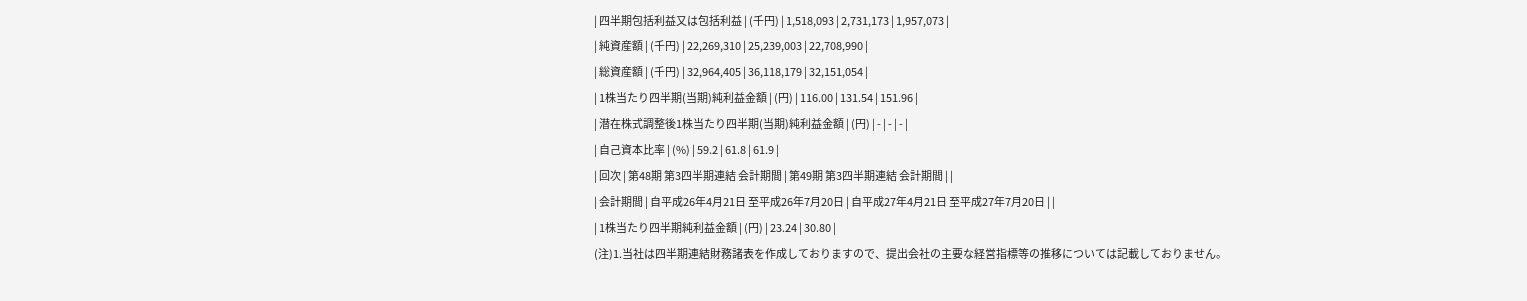| 四半期包括利益又は包括利益 | (千円) | 1,518,093 | 2,731,173 | 1,957,073 |
| 純資産額 | (千円) | 22,269,310 | 25,239,003 | 22,708,990 |
| 総資産額 | (千円) | 32,964,405 | 36,118,179 | 32,151,054 |
| 1株当たり四半期(当期)純利益金額 | (円) | 116.00 | 131.54 | 151.96 |
| 潜在株式調整後1株当たり四半期(当期)純利益金額 | (円) | - | - | - |
| 自己資本比率 | (%) | 59.2 | 61.8 | 61.9 |
| 回次 | 第48期 第3四半期連結 会計期間 | 第49期 第3四半期連結 会計期間 | |
| 会計期間 | 自平成26年4月21日 至平成26年7月20日 | 自平成27年4月21日 至平成27年7月20日 | |
| 1株当たり四半期純利益金額 | (円) | 23.24 | 30.80 |
(注)1.当社は四半期連結財務諸表を作成しておりますので、提出会社の主要な経営指標等の推移については記載しておりません。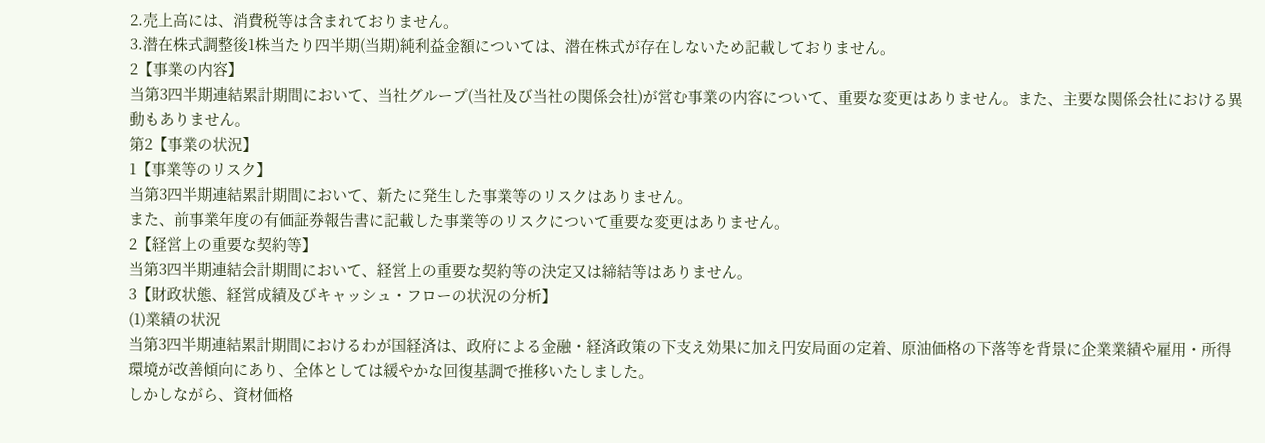2.売上高には、消費税等は含まれておりません。
3.潜在株式調整後1株当たり四半期(当期)純利益金額については、潜在株式が存在しないため記載しておりません。
2【事業の内容】
当第3四半期連結累計期間において、当社グループ(当社及び当社の関係会社)が営む事業の内容について、重要な変更はありません。また、主要な関係会社における異動もありません。
第2【事業の状況】
1【事業等のリスク】
当第3四半期連結累計期間において、新たに発生した事業等のリスクはありません。
また、前事業年度の有価証券報告書に記載した事業等のリスクについて重要な変更はありません。
2【経営上の重要な契約等】
当第3四半期連結会計期間において、経営上の重要な契約等の決定又は締結等はありません。
3【財政状態、経営成績及びキャッシュ・フローの状況の分析】
(1)業績の状況
当第3四半期連結累計期間におけるわが国経済は、政府による金融・経済政策の下支え効果に加え円安局面の定着、原油価格の下落等を背景に企業業績や雇用・所得環境が改善傾向にあり、全体としては緩やかな回復基調で推移いたしました。
しかしながら、資材価格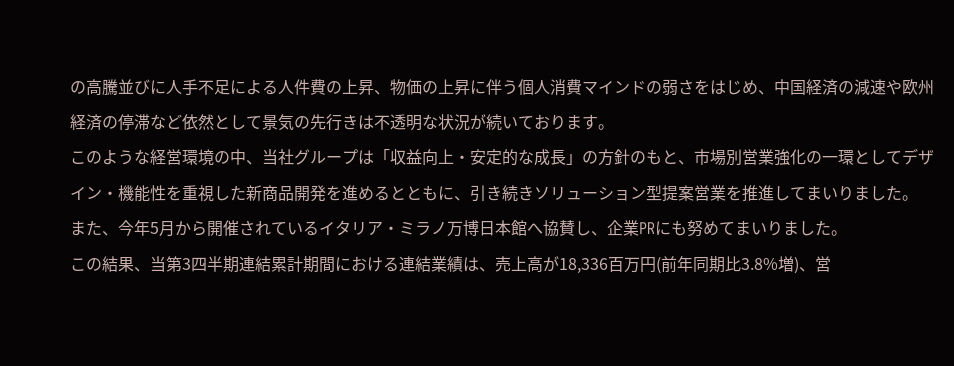の高騰並びに人手不足による人件費の上昇、物価の上昇に伴う個人消費マインドの弱さをはじめ、中国経済の減速や欧州経済の停滞など依然として景気の先行きは不透明な状況が続いております。
このような経営環境の中、当社グループは「収益向上・安定的な成長」の方針のもと、市場別営業強化の一環としてデザイン・機能性を重視した新商品開発を進めるとともに、引き続きソリューション型提案営業を推進してまいりました。
また、今年5月から開催されているイタリア・ミラノ万博日本館へ協賛し、企業PRにも努めてまいりました。
この結果、当第3四半期連結累計期間における連結業績は、売上高が18,336百万円(前年同期比3.8%増)、営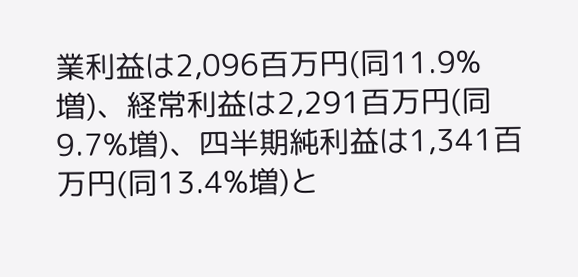業利益は2,096百万円(同11.9%増)、経常利益は2,291百万円(同9.7%増)、四半期純利益は1,341百万円(同13.4%増)と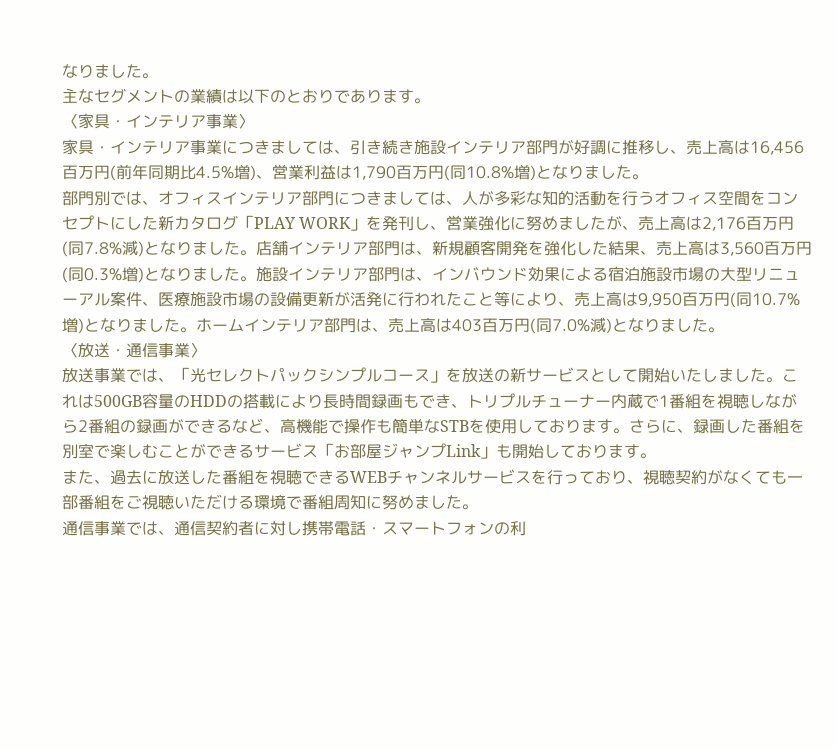なりました。
主なセグメントの業績は以下のとおりであります。
〈家具・インテリア事業〉
家具・インテリア事業につきましては、引き続き施設インテリア部門が好調に推移し、売上高は16,456百万円(前年同期比4.5%増)、営業利益は1,790百万円(同10.8%増)となりました。
部門別では、オフィスインテリア部門につきましては、人が多彩な知的活動を行うオフィス空間をコンセプトにした新カタログ「PLAY WORK」を発刊し、営業強化に努めましたが、売上高は2,176百万円(同7.8%減)となりました。店舗インテリア部門は、新規顧客開発を強化した結果、売上高は3,560百万円(同0.3%増)となりました。施設インテリア部門は、インバウンド効果による宿泊施設市場の大型リニューアル案件、医療施設市場の設備更新が活発に行われたこと等により、売上高は9,950百万円(同10.7%増)となりました。ホームインテリア部門は、売上高は403百万円(同7.0%減)となりました。
〈放送・通信事業〉
放送事業では、「光セレクトパックシンプルコース」を放送の新サービスとして開始いたしました。これは500GB容量のHDDの搭載により長時間録画もでき、トリプルチューナー内蔵で1番組を視聴しながら2番組の録画ができるなど、高機能で操作も簡単なSTBを使用しております。さらに、録画した番組を別室で楽しむことができるサービス「お部屋ジャンプLink」も開始しております。
また、過去に放送した番組を視聴できるWEBチャンネルサービスを行っており、視聴契約がなくても一部番組をご視聴いただける環境で番組周知に努めました。
通信事業では、通信契約者に対し携帯電話・スマートフォンの利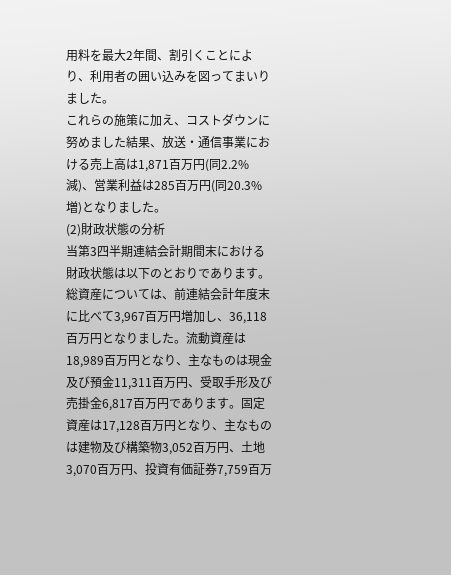用料を最大2年間、割引くことにより、利用者の囲い込みを図ってまいりました。
これらの施策に加え、コストダウンに努めました結果、放送・通信事業における売上高は1,871百万円(同2.2%減)、営業利益は285百万円(同20.3%増)となりました。
(2)財政状態の分析
当第3四半期連結会計期間末における財政状態は以下のとおりであります。
総資産については、前連結会計年度末に比べて3,967百万円増加し、36,118百万円となりました。流動資産は18,989百万円となり、主なものは現金及び預金11,311百万円、受取手形及び売掛金6,817百万円であります。固定資産は17,128百万円となり、主なものは建物及び構築物3,052百万円、土地3,070百万円、投資有価証券7,759百万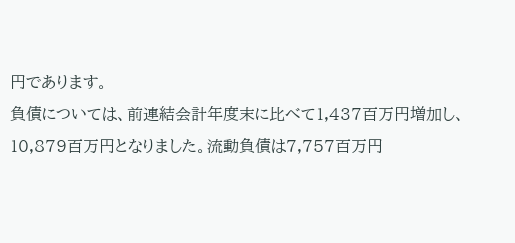円であります。
負債については、前連結会計年度末に比べて1,437百万円増加し、10,879百万円となりました。流動負債は7,757百万円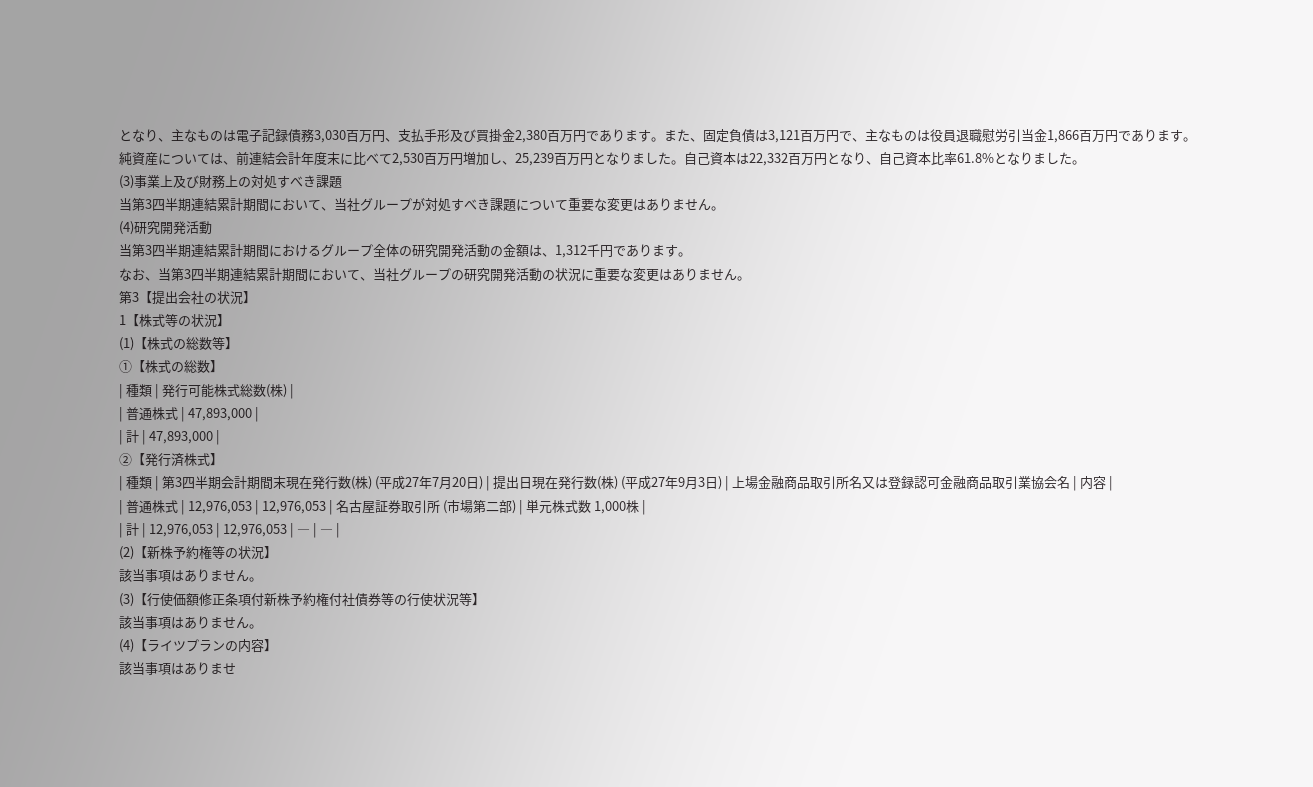となり、主なものは電子記録債務3,030百万円、支払手形及び買掛金2,380百万円であります。また、固定負債は3,121百万円で、主なものは役員退職慰労引当金1,866百万円であります。
純資産については、前連結会計年度末に比べて2,530百万円増加し、25,239百万円となりました。自己資本は22,332百万円となり、自己資本比率61.8%となりました。
(3)事業上及び財務上の対処すべき課題
当第3四半期連結累計期間において、当社グループが対処すべき課題について重要な変更はありません。
(4)研究開発活動
当第3四半期連結累計期間におけるグループ全体の研究開発活動の金額は、1,312千円であります。
なお、当第3四半期連結累計期間において、当社グループの研究開発活動の状況に重要な変更はありません。
第3【提出会社の状況】
1【株式等の状況】
(1)【株式の総数等】
①【株式の総数】
| 種類 | 発行可能株式総数(株) |
| 普通株式 | 47,893,000 |
| 計 | 47,893,000 |
②【発行済株式】
| 種類 | 第3四半期会計期間末現在発行数(株) (平成27年7月20日) | 提出日現在発行数(株) (平成27年9月3日) | 上場金融商品取引所名又は登録認可金融商品取引業協会名 | 内容 |
| 普通株式 | 12,976,053 | 12,976,053 | 名古屋証券取引所 (市場第二部) | 単元株式数 1,000株 |
| 計 | 12,976,053 | 12,976,053 | ― | ― |
(2)【新株予約権等の状況】
該当事項はありません。
(3)【行使価額修正条項付新株予約権付社債券等の行使状況等】
該当事項はありません。
(4)【ライツプランの内容】
該当事項はありませ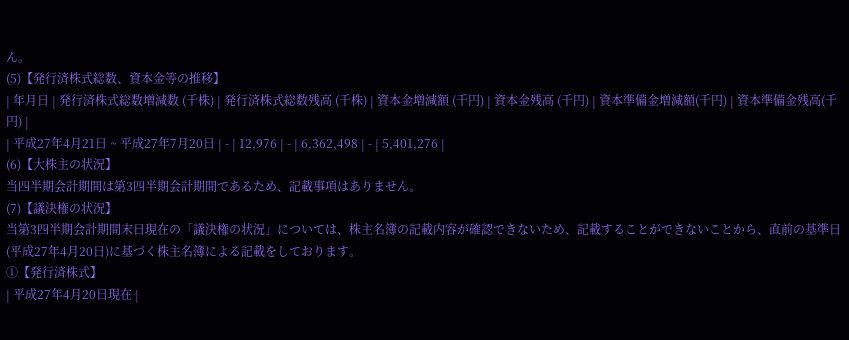ん。
(5)【発行済株式総数、資本金等の推移】
| 年月日 | 発行済株式総数増減数 (千株) | 発行済株式総数残高 (千株) | 資本金増減額 (千円) | 資本金残高 (千円) | 資本準備金増減額(千円) | 資本準備金残高(千円) |
| 平成27年4月21日 ~ 平成27年7月20日 | - | 12,976 | - | 6,362,498 | - | 5,401,276 |
(6)【大株主の状況】
当四半期会計期間は第3四半期会計期間であるため、記載事項はありません。
(7)【議決権の状況】
当第3四半期会計期間末日現在の「議決権の状況」については、株主名簿の記載内容が確認できないため、記載することができないことから、直前の基準日(平成27年4月20日)に基づく株主名簿による記載をしております。
①【発行済株式】
| 平成27年4月20日現在 |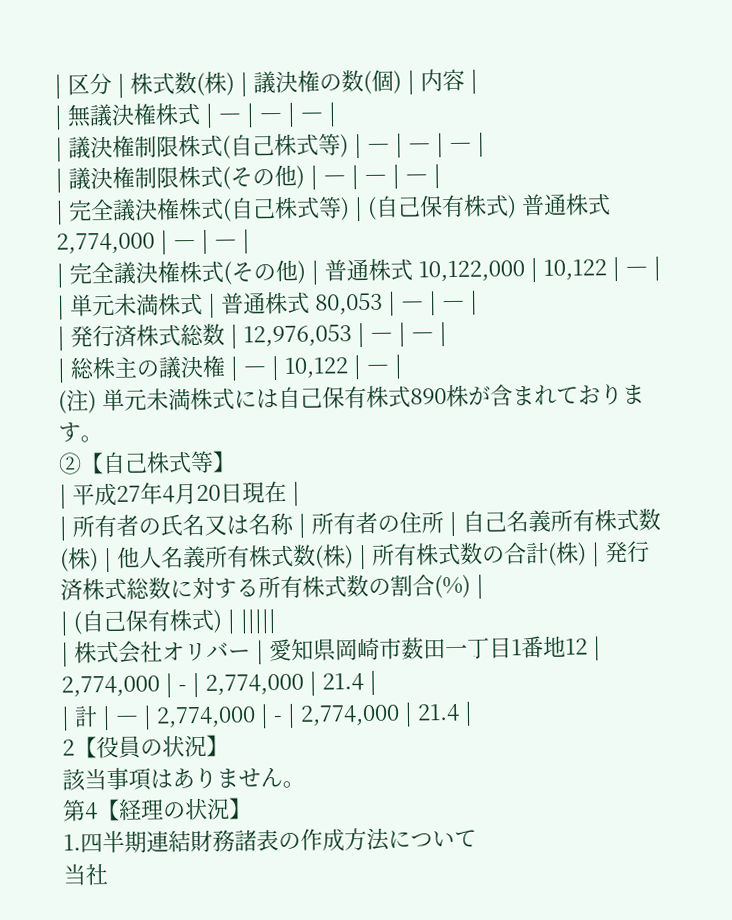| 区分 | 株式数(株) | 議決権の数(個) | 内容 |
| 無議決権株式 | ― | ― | ― |
| 議決権制限株式(自己株式等) | ― | ― | ― |
| 議決権制限株式(その他) | ― | ― | ― |
| 完全議決権株式(自己株式等) | (自己保有株式) 普通株式 2,774,000 | ― | ― |
| 完全議決権株式(その他) | 普通株式 10,122,000 | 10,122 | ― |
| 単元未満株式 | 普通株式 80,053 | ― | ― |
| 発行済株式総数 | 12,976,053 | ― | ― |
| 総株主の議決権 | ― | 10,122 | ― |
(注) 単元未満株式には自己保有株式890株が含まれております。
②【自己株式等】
| 平成27年4月20日現在 |
| 所有者の氏名又は名称 | 所有者の住所 | 自己名義所有株式数(株) | 他人名義所有株式数(株) | 所有株式数の合計(株) | 発行済株式総数に対する所有株式数の割合(%) |
| (自己保有株式) | |||||
| 株式会社オリバー | 愛知県岡崎市薮田一丁目1番地12 | 2,774,000 | - | 2,774,000 | 21.4 |
| 計 | ― | 2,774,000 | - | 2,774,000 | 21.4 |
2【役員の状況】
該当事項はありません。
第4【経理の状況】
1.四半期連結財務諸表の作成方法について
当社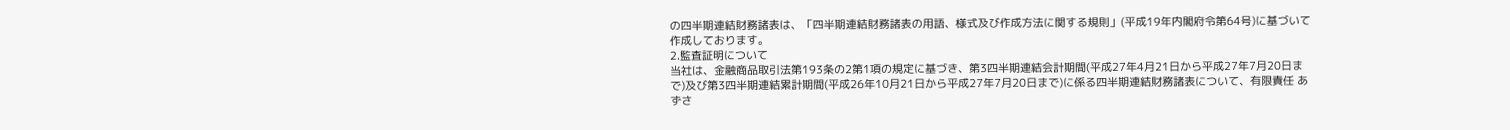の四半期連結財務諸表は、「四半期連結財務諸表の用語、様式及び作成方法に関する規則」(平成19年内閣府令第64号)に基づいて作成しております。
2.監査証明について
当社は、金融商品取引法第193条の2第1項の規定に基づき、第3四半期連結会計期間(平成27年4月21日から平成27年7月20日まで)及び第3四半期連結累計期間(平成26年10月21日から平成27年7月20日まで)に係る四半期連結財務諸表について、有限責任 あずさ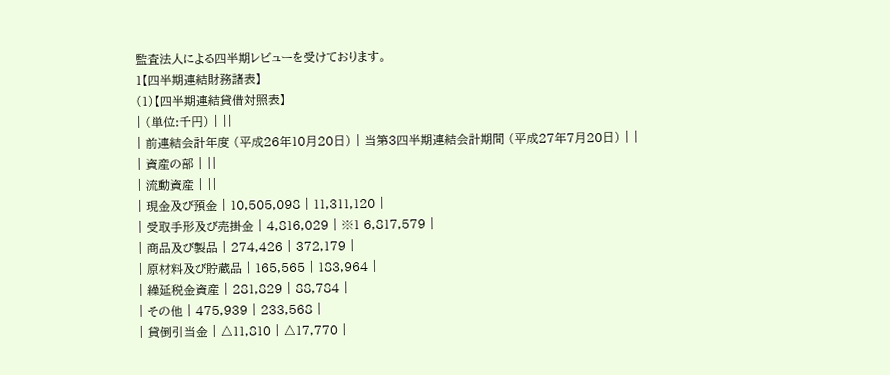監査法人による四半期レビューを受けております。
1【四半期連結財務諸表】
(1)【四半期連結貸借対照表】
| (単位:千円) | ||
| 前連結会計年度 (平成26年10月20日) | 当第3四半期連結会計期間 (平成27年7月20日) | |
| 資産の部 | ||
| 流動資産 | ||
| 現金及び預金 | 10,505,098 | 11,311,120 |
| 受取手形及び売掛金 | 4,816,029 | ※1 6,817,579 |
| 商品及び製品 | 274,426 | 372,179 |
| 原材料及び貯蔵品 | 165,565 | 183,964 |
| 繰延税金資産 | 281,829 | 88,784 |
| その他 | 475,939 | 233,568 |
| 貸倒引当金 | △11,810 | △17,770 |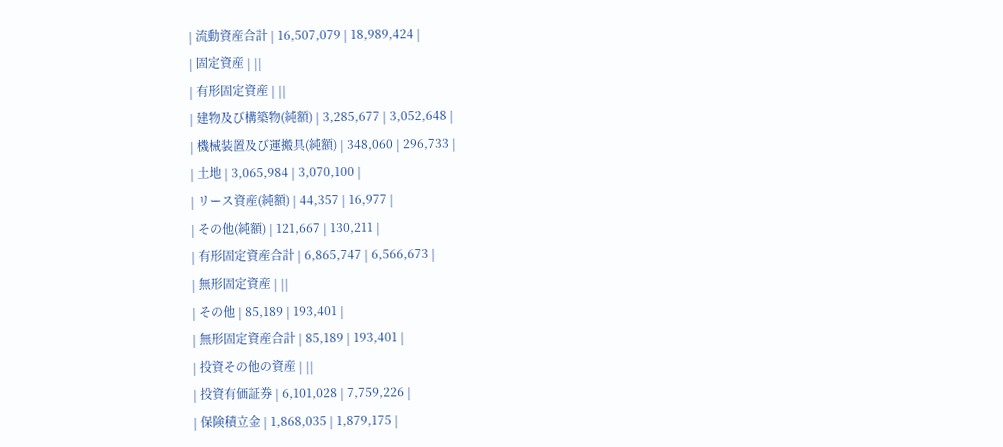| 流動資産合計 | 16,507,079 | 18,989,424 |
| 固定資産 | ||
| 有形固定資産 | ||
| 建物及び構築物(純額) | 3,285,677 | 3,052,648 |
| 機械装置及び運搬具(純額) | 348,060 | 296,733 |
| 土地 | 3,065,984 | 3,070,100 |
| リース資産(純額) | 44,357 | 16,977 |
| その他(純額) | 121,667 | 130,211 |
| 有形固定資産合計 | 6,865,747 | 6,566,673 |
| 無形固定資産 | ||
| その他 | 85,189 | 193,401 |
| 無形固定資産合計 | 85,189 | 193,401 |
| 投資その他の資産 | ||
| 投資有価証券 | 6,101,028 | 7,759,226 |
| 保険積立金 | 1,868,035 | 1,879,175 |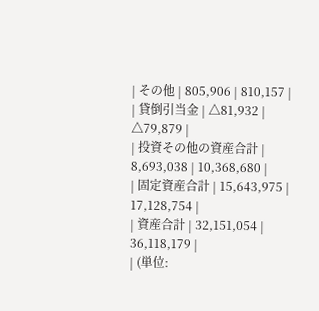| その他 | 805,906 | 810,157 |
| 貸倒引当金 | △81,932 | △79,879 |
| 投資その他の資産合計 | 8,693,038 | 10,368,680 |
| 固定資産合計 | 15,643,975 | 17,128,754 |
| 資産合計 | 32,151,054 | 36,118,179 |
| (単位: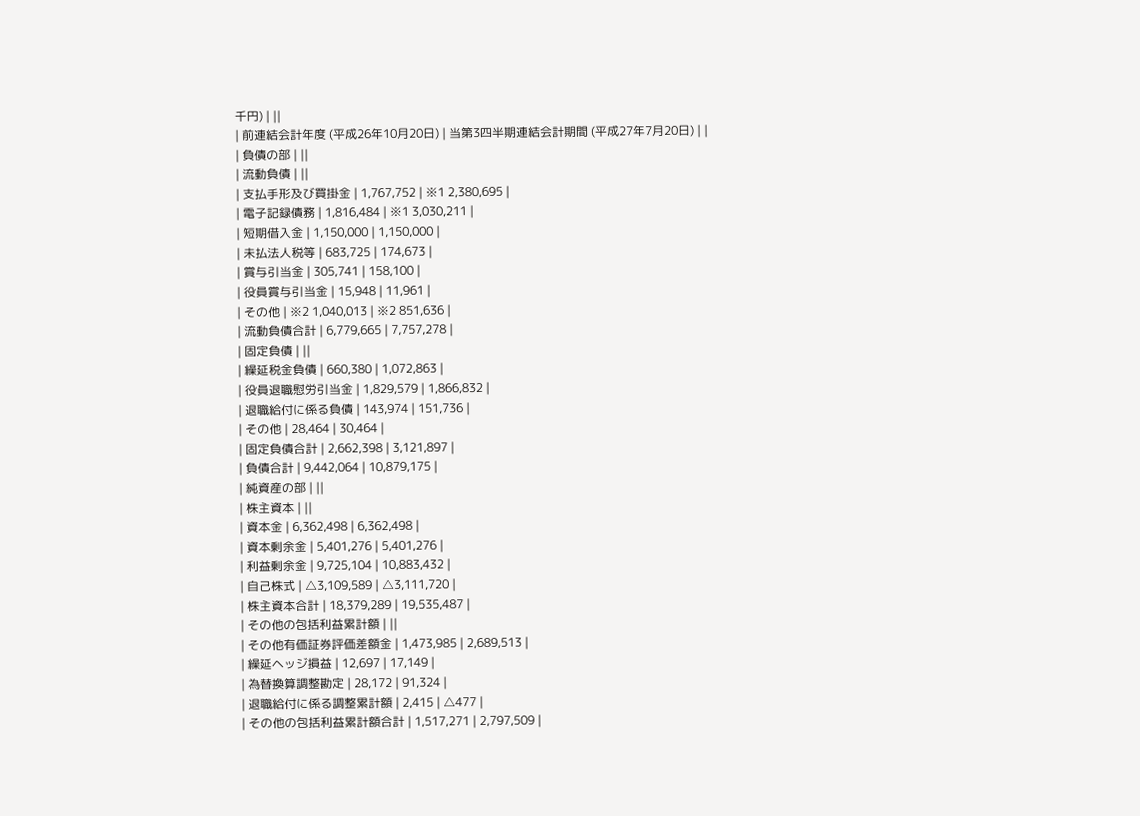千円) | ||
| 前連結会計年度 (平成26年10月20日) | 当第3四半期連結会計期間 (平成27年7月20日) | |
| 負債の部 | ||
| 流動負債 | ||
| 支払手形及び買掛金 | 1,767,752 | ※1 2,380,695 |
| 電子記録債務 | 1,816,484 | ※1 3,030,211 |
| 短期借入金 | 1,150,000 | 1,150,000 |
| 未払法人税等 | 683,725 | 174,673 |
| 賞与引当金 | 305,741 | 158,100 |
| 役員賞与引当金 | 15,948 | 11,961 |
| その他 | ※2 1,040,013 | ※2 851,636 |
| 流動負債合計 | 6,779,665 | 7,757,278 |
| 固定負債 | ||
| 繰延税金負債 | 660,380 | 1,072,863 |
| 役員退職慰労引当金 | 1,829,579 | 1,866,832 |
| 退職給付に係る負債 | 143,974 | 151,736 |
| その他 | 28,464 | 30,464 |
| 固定負債合計 | 2,662,398 | 3,121,897 |
| 負債合計 | 9,442,064 | 10,879,175 |
| 純資産の部 | ||
| 株主資本 | ||
| 資本金 | 6,362,498 | 6,362,498 |
| 資本剰余金 | 5,401,276 | 5,401,276 |
| 利益剰余金 | 9,725,104 | 10,883,432 |
| 自己株式 | △3,109,589 | △3,111,720 |
| 株主資本合計 | 18,379,289 | 19,535,487 |
| その他の包括利益累計額 | ||
| その他有価証券評価差額金 | 1,473,985 | 2,689,513 |
| 繰延ヘッジ損益 | 12,697 | 17,149 |
| 為替換算調整勘定 | 28,172 | 91,324 |
| 退職給付に係る調整累計額 | 2,415 | △477 |
| その他の包括利益累計額合計 | 1,517,271 | 2,797,509 |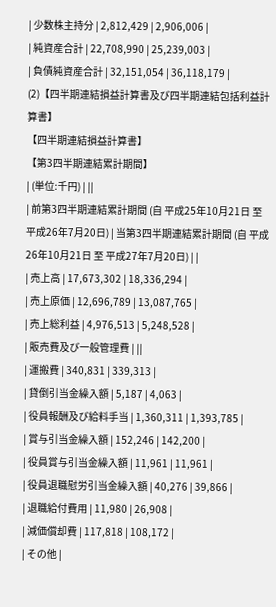| 少数株主持分 | 2,812,429 | 2,906,006 |
| 純資産合計 | 22,708,990 | 25,239,003 |
| 負債純資産合計 | 32,151,054 | 36,118,179 |
(2)【四半期連結損益計算書及び四半期連結包括利益計算書】
【四半期連結損益計算書】
【第3四半期連結累計期間】
| (単位:千円) | ||
| 前第3四半期連結累計期間 (自 平成25年10月21日 至 平成26年7月20日) | 当第3四半期連結累計期間 (自 平成26年10月21日 至 平成27年7月20日) | |
| 売上高 | 17,673,302 | 18,336,294 |
| 売上原価 | 12,696,789 | 13,087,765 |
| 売上総利益 | 4,976,513 | 5,248,528 |
| 販売費及び一般管理費 | ||
| 運搬費 | 340,831 | 339,313 |
| 貸倒引当金繰入額 | 5,187 | 4,063 |
| 役員報酬及び給料手当 | 1,360,311 | 1,393,785 |
| 賞与引当金繰入額 | 152,246 | 142,200 |
| 役員賞与引当金繰入額 | 11,961 | 11,961 |
| 役員退職慰労引当金繰入額 | 40,276 | 39,866 |
| 退職給付費用 | 11,980 | 26,908 |
| 減価償却費 | 117,818 | 108,172 |
| その他 |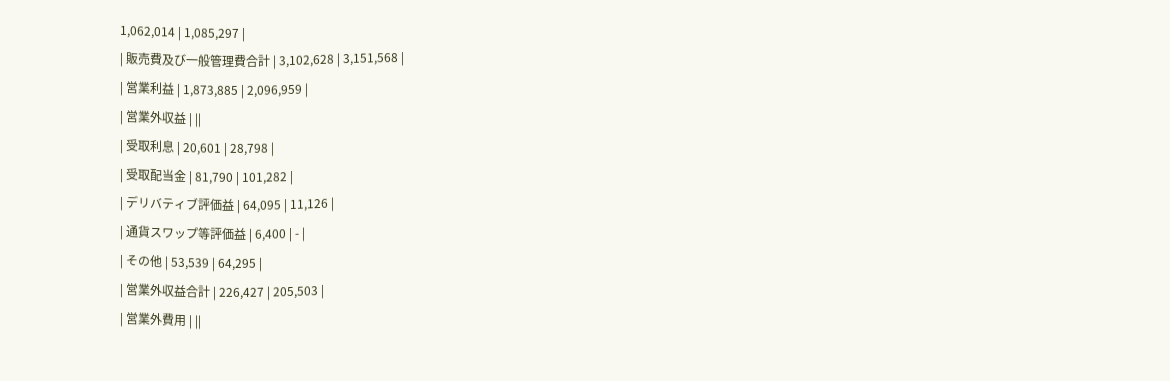1,062,014 | 1,085,297 |
| 販売費及び一般管理費合計 | 3,102,628 | 3,151,568 |
| 営業利益 | 1,873,885 | 2,096,959 |
| 営業外収益 | ||
| 受取利息 | 20,601 | 28,798 |
| 受取配当金 | 81,790 | 101,282 |
| デリバティブ評価益 | 64,095 | 11,126 |
| 通貨スワップ等評価益 | 6,400 | - |
| その他 | 53,539 | 64,295 |
| 営業外収益合計 | 226,427 | 205,503 |
| 営業外費用 | ||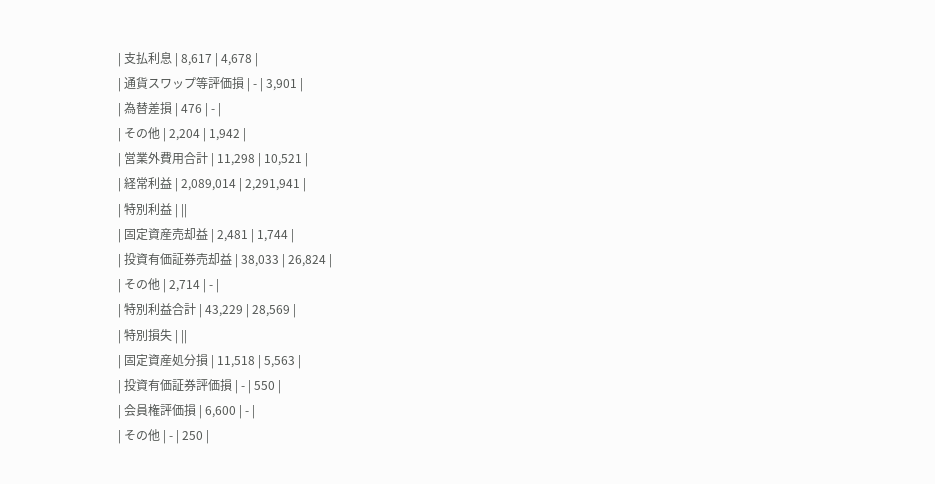| 支払利息 | 8,617 | 4,678 |
| 通貨スワップ等評価損 | - | 3,901 |
| 為替差損 | 476 | - |
| その他 | 2,204 | 1,942 |
| 営業外費用合計 | 11,298 | 10,521 |
| 経常利益 | 2,089,014 | 2,291,941 |
| 特別利益 | ||
| 固定資産売却益 | 2,481 | 1,744 |
| 投資有価証券売却益 | 38,033 | 26,824 |
| その他 | 2,714 | - |
| 特別利益合計 | 43,229 | 28,569 |
| 特別損失 | ||
| 固定資産処分損 | 11,518 | 5,563 |
| 投資有価証券評価損 | - | 550 |
| 会員権評価損 | 6,600 | - |
| その他 | - | 250 |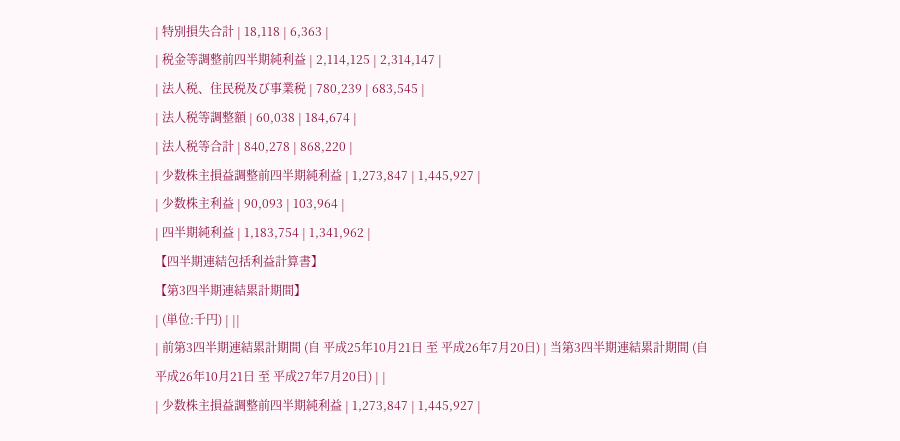| 特別損失合計 | 18,118 | 6,363 |
| 税金等調整前四半期純利益 | 2,114,125 | 2,314,147 |
| 法人税、住民税及び事業税 | 780,239 | 683,545 |
| 法人税等調整額 | 60,038 | 184,674 |
| 法人税等合計 | 840,278 | 868,220 |
| 少数株主損益調整前四半期純利益 | 1,273,847 | 1,445,927 |
| 少数株主利益 | 90,093 | 103,964 |
| 四半期純利益 | 1,183,754 | 1,341,962 |
【四半期連結包括利益計算書】
【第3四半期連結累計期間】
| (単位:千円) | ||
| 前第3四半期連結累計期間 (自 平成25年10月21日 至 平成26年7月20日) | 当第3四半期連結累計期間 (自 平成26年10月21日 至 平成27年7月20日) | |
| 少数株主損益調整前四半期純利益 | 1,273,847 | 1,445,927 |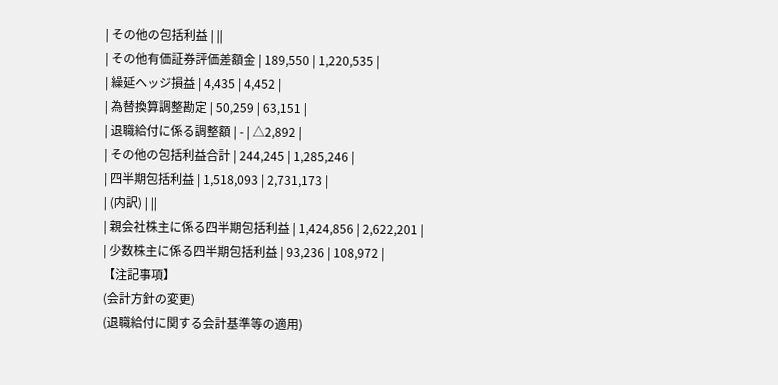| その他の包括利益 | ||
| その他有価証券評価差額金 | 189,550 | 1,220,535 |
| 繰延ヘッジ損益 | 4,435 | 4,452 |
| 為替換算調整勘定 | 50,259 | 63,151 |
| 退職給付に係る調整額 | - | △2,892 |
| その他の包括利益合計 | 244,245 | 1,285,246 |
| 四半期包括利益 | 1,518,093 | 2,731,173 |
| (内訳) | ||
| 親会社株主に係る四半期包括利益 | 1,424,856 | 2,622,201 |
| 少数株主に係る四半期包括利益 | 93,236 | 108,972 |
【注記事項】
(会計方針の変更)
(退職給付に関する会計基準等の適用)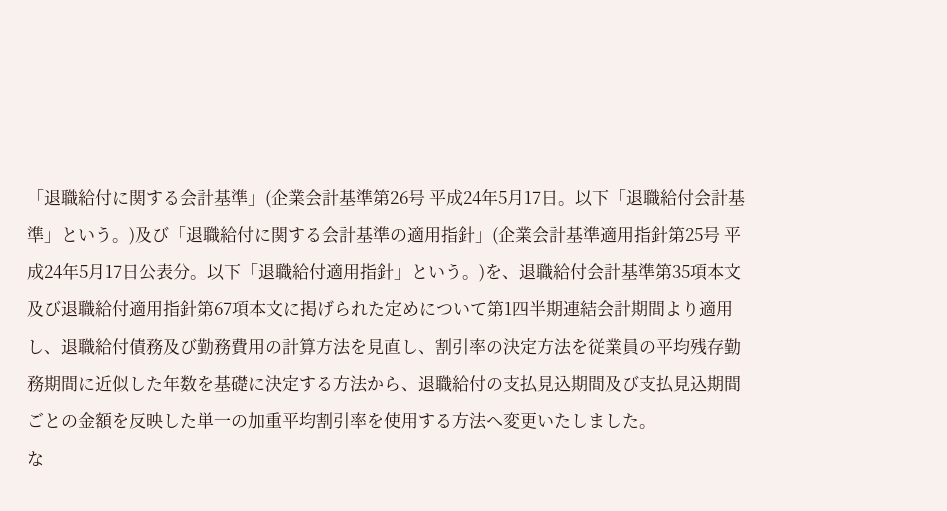「退職給付に関する会計基準」(企業会計基準第26号 平成24年5月17日。以下「退職給付会計基準」という。)及び「退職給付に関する会計基準の適用指針」(企業会計基準適用指針第25号 平成24年5月17日公表分。以下「退職給付適用指針」という。)を、退職給付会計基準第35項本文及び退職給付適用指針第67項本文に掲げられた定めについて第1四半期連結会計期間より適用し、退職給付債務及び勤務費用の計算方法を見直し、割引率の決定方法を従業員の平均残存勤務期間に近似した年数を基礎に決定する方法から、退職給付の支払見込期間及び支払見込期間ごとの金額を反映した単一の加重平均割引率を使用する方法へ変更いたしました。
な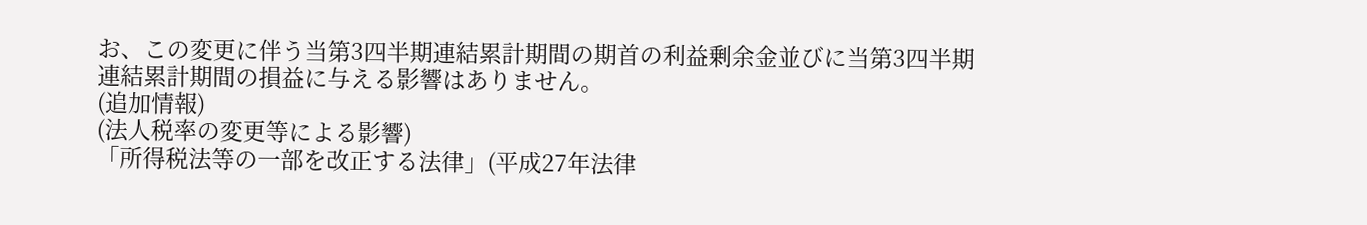お、この変更に伴う当第3四半期連結累計期間の期首の利益剰余金並びに当第3四半期連結累計期間の損益に与える影響はありません。
(追加情報)
(法人税率の変更等による影響)
「所得税法等の一部を改正する法律」(平成27年法律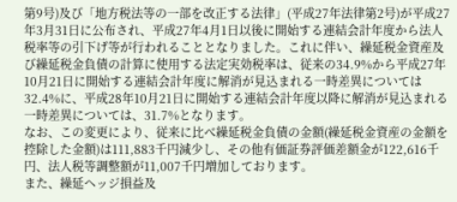第9号)及び「地方税法等の一部を改正する法律」(平成27年法律第2号)が平成27年3月31日に公布され、平成27年4月1日以後に開始する連結会計年度から法人税率等の引下げ等が行われることとなりました。これに伴い、繰延税金資産及び繰延税金負債の計算に使用する法定実効税率は、従来の34.9%から平成27年10月21日に開始する連結会計年度に解消が見込まれる一時差異については32.4%に、平成28年10月21日に開始する連結会計年度以降に解消が見込まれる一時差異については、31.7%となります。
なお、この変更により、従来に比べ繰延税金負債の金額(繰延税金資産の金額を控除した金額)は111,883千円減少し、その他有価証券評価差額金が122,616千円、法人税等調整額が11,007千円増加しております。
また、繰延ヘッジ損益及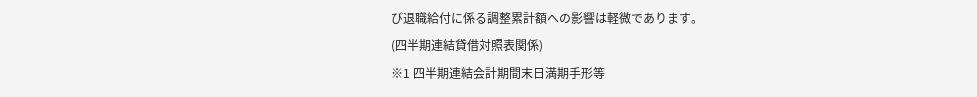び退職給付に係る調整累計額への影響は軽微であります。
(四半期連結貸借対照表関係)
※1 四半期連結会計期間末日満期手形等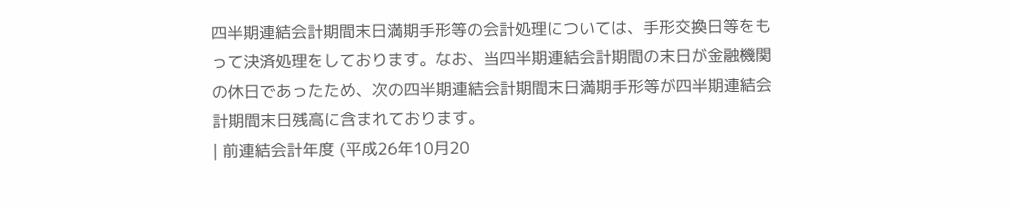四半期連結会計期間末日満期手形等の会計処理については、手形交換日等をもって決済処理をしております。なお、当四半期連結会計期間の末日が金融機関の休日であったため、次の四半期連結会計期間末日満期手形等が四半期連結会計期間末日残高に含まれております。
| 前連結会計年度 (平成26年10月20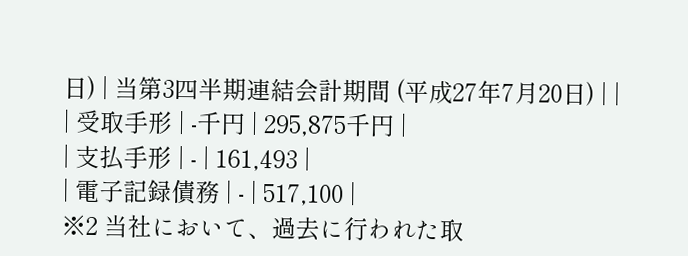日) | 当第3四半期連結会計期間 (平成27年7月20日) | |
| 受取手形 | -千円 | 295,875千円 |
| 支払手形 | - | 161,493 |
| 電子記録債務 | - | 517,100 |
※2 当社において、過去に行われた取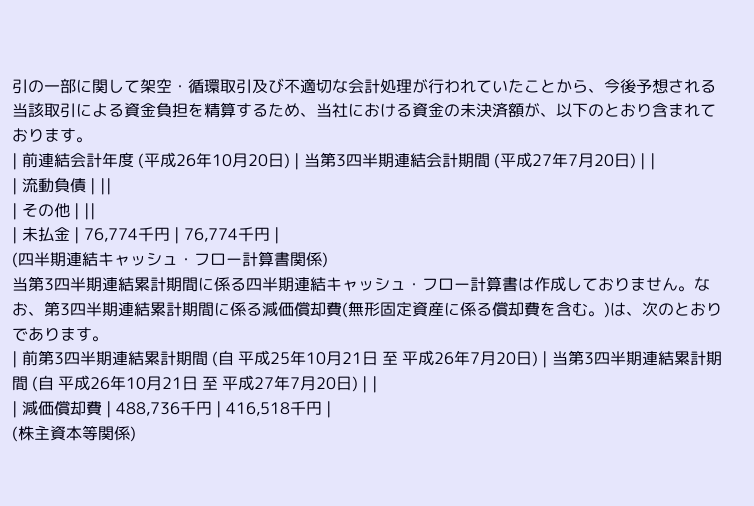引の一部に関して架空・循環取引及び不適切な会計処理が行われていたことから、今後予想される当該取引による資金負担を精算するため、当社における資金の未決済額が、以下のとおり含まれております。
| 前連結会計年度 (平成26年10月20日) | 当第3四半期連結会計期間 (平成27年7月20日) | |
| 流動負債 | ||
| その他 | ||
| 未払金 | 76,774千円 | 76,774千円 |
(四半期連結キャッシュ・フロー計算書関係)
当第3四半期連結累計期間に係る四半期連結キャッシュ・フロー計算書は作成しておりません。なお、第3四半期連結累計期間に係る減価償却費(無形固定資産に係る償却費を含む。)は、次のとおりであります。
| 前第3四半期連結累計期間 (自 平成25年10月21日 至 平成26年7月20日) | 当第3四半期連結累計期間 (自 平成26年10月21日 至 平成27年7月20日) | |
| 減価償却費 | 488,736千円 | 416,518千円 |
(株主資本等関係)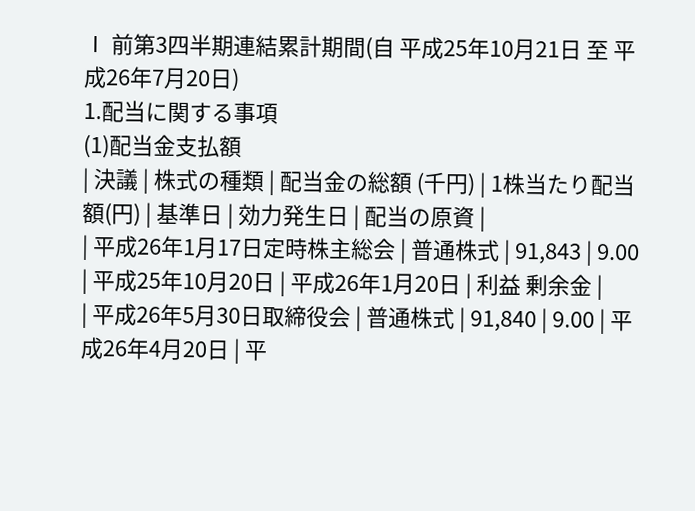Ⅰ 前第3四半期連結累計期間(自 平成25年10月21日 至 平成26年7月20日)
1.配当に関する事項
(1)配当金支払額
| 決議 | 株式の種類 | 配当金の総額 (千円) | 1株当たり配当額(円) | 基準日 | 効力発生日 | 配当の原資 |
| 平成26年1月17日定時株主総会 | 普通株式 | 91,843 | 9.00 | 平成25年10月20日 | 平成26年1月20日 | 利益 剰余金 |
| 平成26年5月30日取締役会 | 普通株式 | 91,840 | 9.00 | 平成26年4月20日 | 平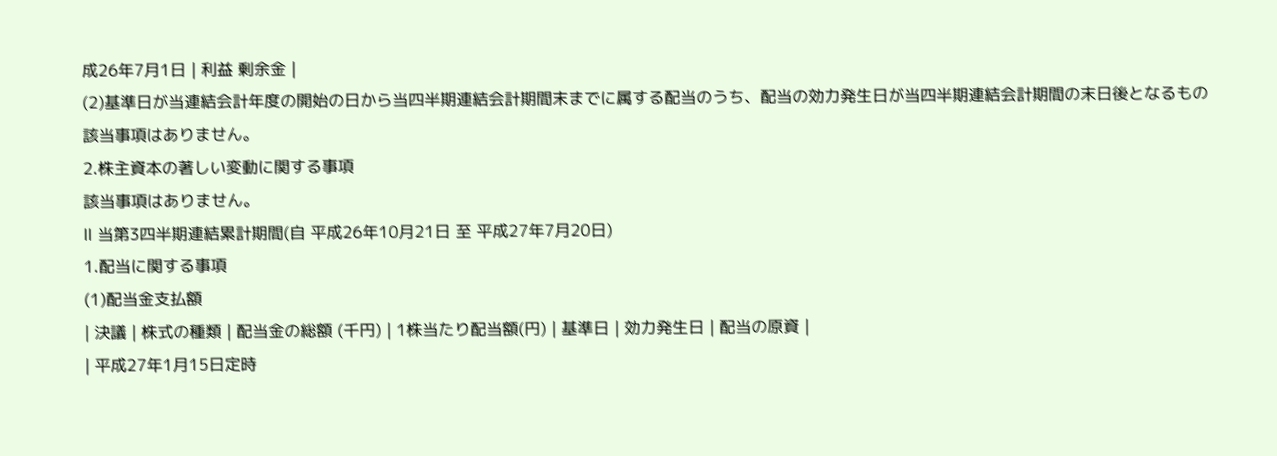成26年7月1日 | 利益 剰余金 |
(2)基準日が当連結会計年度の開始の日から当四半期連結会計期間末までに属する配当のうち、配当の効力発生日が当四半期連結会計期間の末日後となるもの
該当事項はありません。
2.株主資本の著しい変動に関する事項
該当事項はありません。
Ⅱ 当第3四半期連結累計期間(自 平成26年10月21日 至 平成27年7月20日)
1.配当に関する事項
(1)配当金支払額
| 決議 | 株式の種類 | 配当金の総額 (千円) | 1株当たり配当額(円) | 基準日 | 効力発生日 | 配当の原資 |
| 平成27年1月15日定時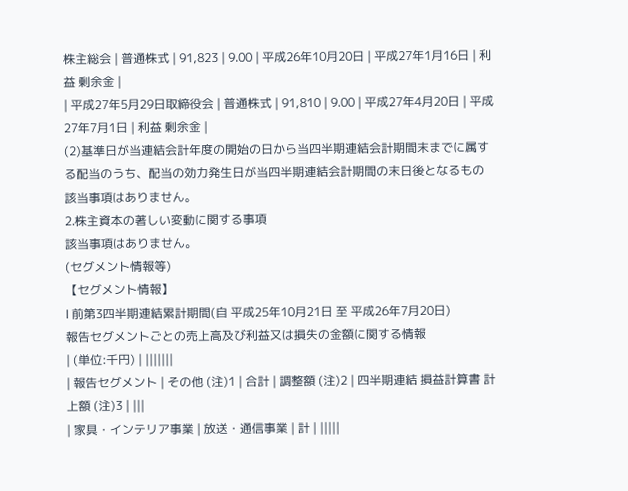株主総会 | 普通株式 | 91,823 | 9.00 | 平成26年10月20日 | 平成27年1月16日 | 利益 剰余金 |
| 平成27年5月29日取締役会 | 普通株式 | 91,810 | 9.00 | 平成27年4月20日 | 平成27年7月1日 | 利益 剰余金 |
(2)基準日が当連結会計年度の開始の日から当四半期連結会計期間末までに属する配当のうち、配当の効力発生日が当四半期連結会計期間の末日後となるもの
該当事項はありません。
2.株主資本の著しい変動に関する事項
該当事項はありません。
(セグメント情報等)
【セグメント情報】
Ⅰ 前第3四半期連結累計期間(自 平成25年10月21日 至 平成26年7月20日)
報告セグメントごとの売上高及び利益又は損失の金額に関する情報
| (単位:千円) | |||||||
| 報告セグメント | その他 (注)1 | 合計 | 調整額 (注)2 | 四半期連結 損益計算書 計上額 (注)3 | |||
| 家具・インテリア事業 | 放送・通信事業 | 計 | |||||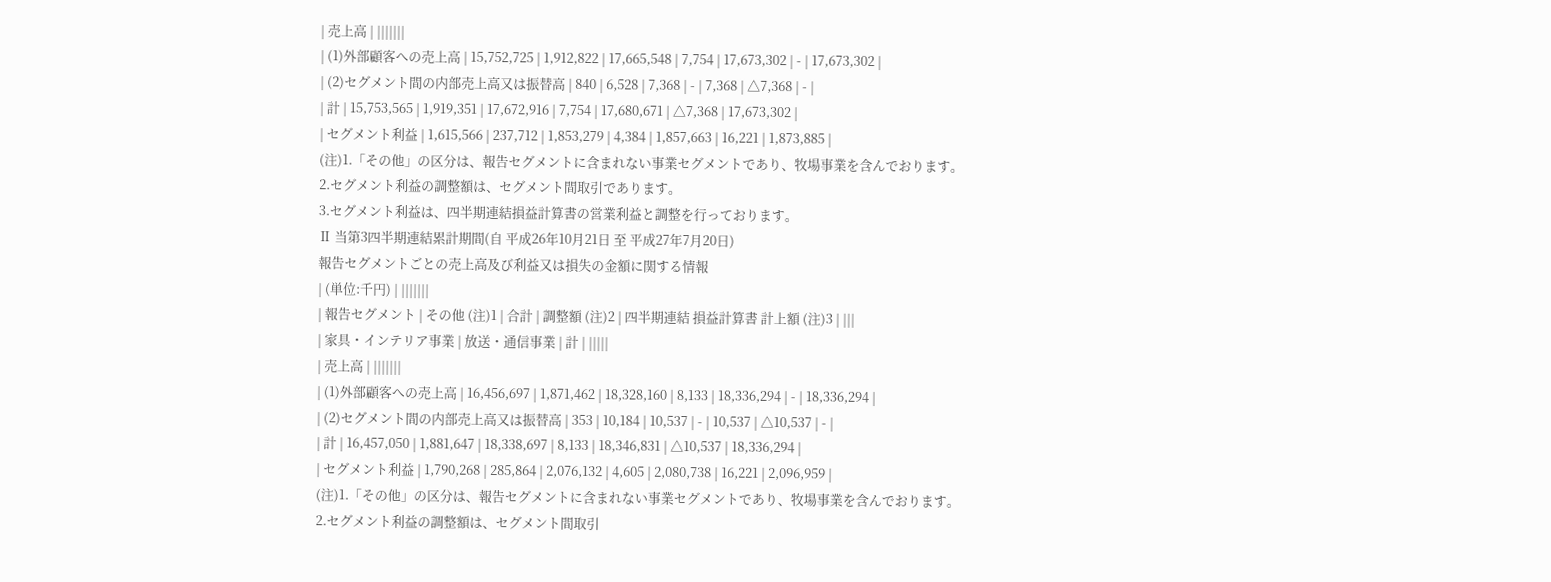| 売上高 | |||||||
| (1)外部顧客への売上高 | 15,752,725 | 1,912,822 | 17,665,548 | 7,754 | 17,673,302 | - | 17,673,302 |
| (2)セグメント間の内部売上高又は振替高 | 840 | 6,528 | 7,368 | - | 7,368 | △7,368 | - |
| 計 | 15,753,565 | 1,919,351 | 17,672,916 | 7,754 | 17,680,671 | △7,368 | 17,673,302 |
| セグメント利益 | 1,615,566 | 237,712 | 1,853,279 | 4,384 | 1,857,663 | 16,221 | 1,873,885 |
(注)1.「その他」の区分は、報告セグメントに含まれない事業セグメントであり、牧場事業を含んでおります。
2.セグメント利益の調整額は、セグメント間取引であります。
3.セグメント利益は、四半期連結損益計算書の営業利益と調整を行っております。
Ⅱ 当第3四半期連結累計期間(自 平成26年10月21日 至 平成27年7月20日)
報告セグメントごとの売上高及び利益又は損失の金額に関する情報
| (単位:千円) | |||||||
| 報告セグメント | その他 (注)1 | 合計 | 調整額 (注)2 | 四半期連結 損益計算書 計上額 (注)3 | |||
| 家具・インテリア事業 | 放送・通信事業 | 計 | |||||
| 売上高 | |||||||
| (1)外部顧客への売上高 | 16,456,697 | 1,871,462 | 18,328,160 | 8,133 | 18,336,294 | - | 18,336,294 |
| (2)セグメント間の内部売上高又は振替高 | 353 | 10,184 | 10,537 | - | 10,537 | △10,537 | - |
| 計 | 16,457,050 | 1,881,647 | 18,338,697 | 8,133 | 18,346,831 | △10,537 | 18,336,294 |
| セグメント利益 | 1,790,268 | 285,864 | 2,076,132 | 4,605 | 2,080,738 | 16,221 | 2,096,959 |
(注)1.「その他」の区分は、報告セグメントに含まれない事業セグメントであり、牧場事業を含んでおります。
2.セグメント利益の調整額は、セグメント間取引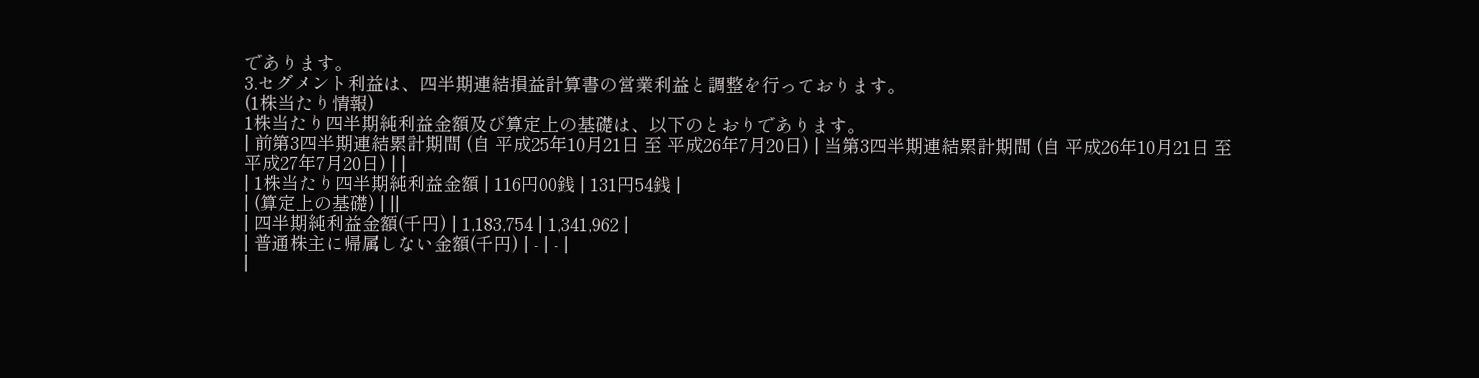であります。
3.セグメント利益は、四半期連結損益計算書の営業利益と調整を行っております。
(1株当たり情報)
1株当たり四半期純利益金額及び算定上の基礎は、以下のとおりであります。
| 前第3四半期連結累計期間 (自 平成25年10月21日 至 平成26年7月20日) | 当第3四半期連結累計期間 (自 平成26年10月21日 至 平成27年7月20日) | |
| 1株当たり四半期純利益金額 | 116円00銭 | 131円54銭 |
| (算定上の基礎) | ||
| 四半期純利益金額(千円) | 1,183,754 | 1,341,962 |
| 普通株主に帰属しない金額(千円) | - | - |
|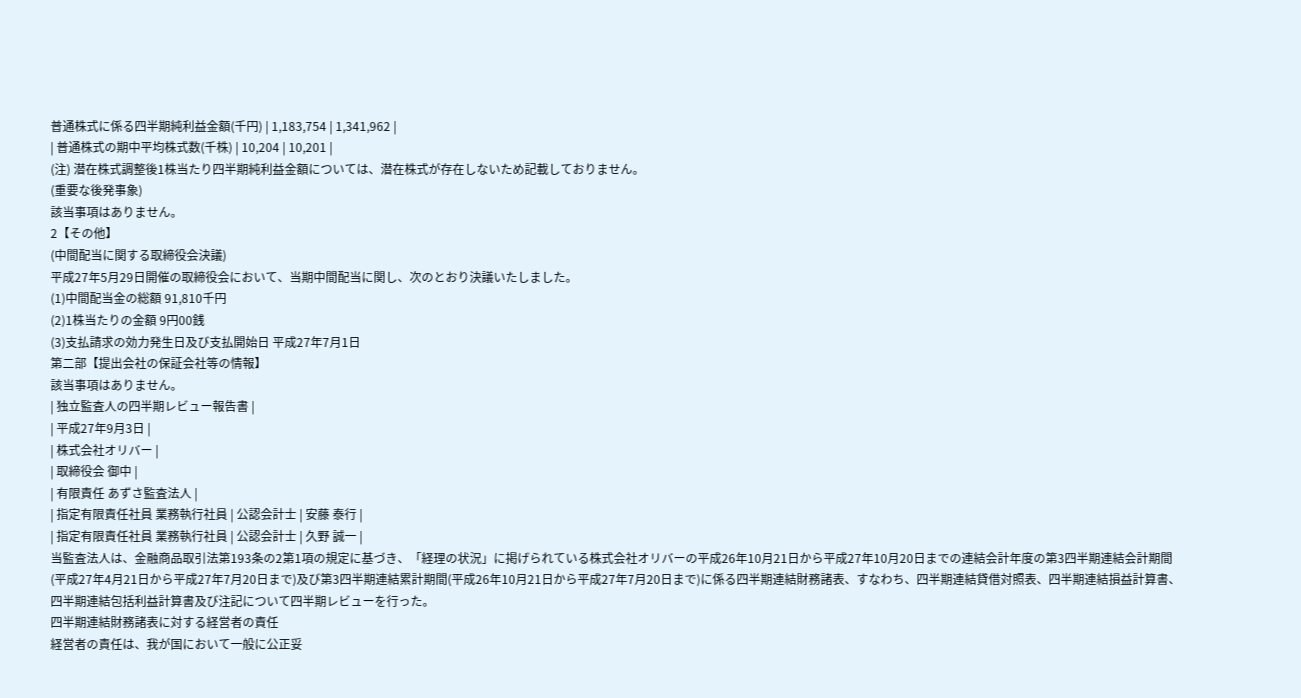普通株式に係る四半期純利益金額(千円) | 1,183,754 | 1,341,962 |
| 普通株式の期中平均株式数(千株) | 10,204 | 10,201 |
(注) 潜在株式調整後1株当たり四半期純利益金額については、潜在株式が存在しないため記載しておりません。
(重要な後発事象)
該当事項はありません。
2【その他】
(中間配当に関する取締役会決議)
平成27年5月29日開催の取締役会において、当期中間配当に関し、次のとおり決議いたしました。
(1)中間配当金の総額 91,810千円
(2)1株当たりの金額 9円00銭
(3)支払請求の効力発生日及び支払開始日 平成27年7月1日
第二部【提出会社の保証会社等の情報】
該当事項はありません。
| 独立監査人の四半期レビュー報告書 |
| 平成27年9月3日 |
| 株式会社オリバー |
| 取締役会 御中 |
| 有限責任 あずさ監査法人 |
| 指定有限責任社員 業務執行社員 | 公認会計士 | 安藤 泰行 |
| 指定有限責任社員 業務執行社員 | 公認会計士 | 久野 誠一 |
当監査法人は、金融商品取引法第193条の2第1項の規定に基づき、「経理の状況」に掲げられている株式会社オリバーの平成26年10月21日から平成27年10月20日までの連結会計年度の第3四半期連結会計期間(平成27年4月21日から平成27年7月20日まで)及び第3四半期連結累計期間(平成26年10月21日から平成27年7月20日まで)に係る四半期連結財務諸表、すなわち、四半期連結貸借対照表、四半期連結損益計算書、四半期連結包括利益計算書及び注記について四半期レビューを行った。
四半期連結財務諸表に対する経営者の責任
経営者の責任は、我が国において一般に公正妥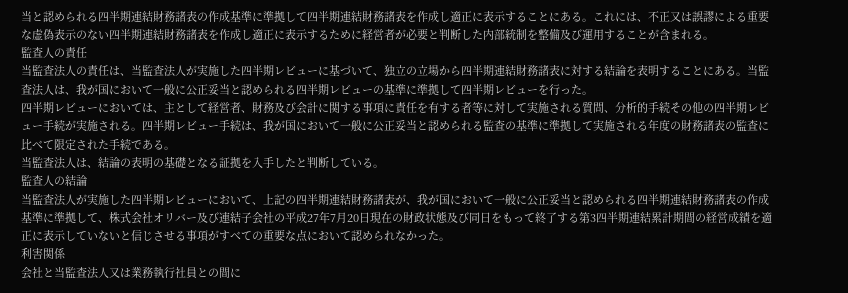当と認められる四半期連結財務諸表の作成基準に準拠して四半期連結財務諸表を作成し適正に表示することにある。これには、不正又は誤謬による重要な虚偽表示のない四半期連結財務諸表を作成し適正に表示するために経営者が必要と判断した内部統制を整備及び運用することが含まれる。
監査人の責任
当監査法人の責任は、当監査法人が実施した四半期レビューに基づいて、独立の立場から四半期連結財務諸表に対する結論を表明することにある。当監査法人は、我が国において一般に公正妥当と認められる四半期レビューの基準に準拠して四半期レビューを行った。
四半期レビューにおいては、主として経営者、財務及び会計に関する事項に責任を有する者等に対して実施される質問、分析的手続その他の四半期レビュー手続が実施される。四半期レビュー手続は、我が国において一般に公正妥当と認められる監査の基準に準拠して実施される年度の財務諸表の監査に比べて限定された手続である。
当監査法人は、結論の表明の基礎となる証拠を入手したと判断している。
監査人の結論
当監査法人が実施した四半期レビューにおいて、上記の四半期連結財務諸表が、我が国において一般に公正妥当と認められる四半期連結財務諸表の作成基準に準拠して、株式会社オリバー及び連結子会社の平成27年7月20日現在の財政状態及び同日をもって終了する第3四半期連結累計期間の経営成績を適正に表示していないと信じさせる事項がすべての重要な点において認められなかった。
利害関係
会社と当監査法人又は業務執行社員との間に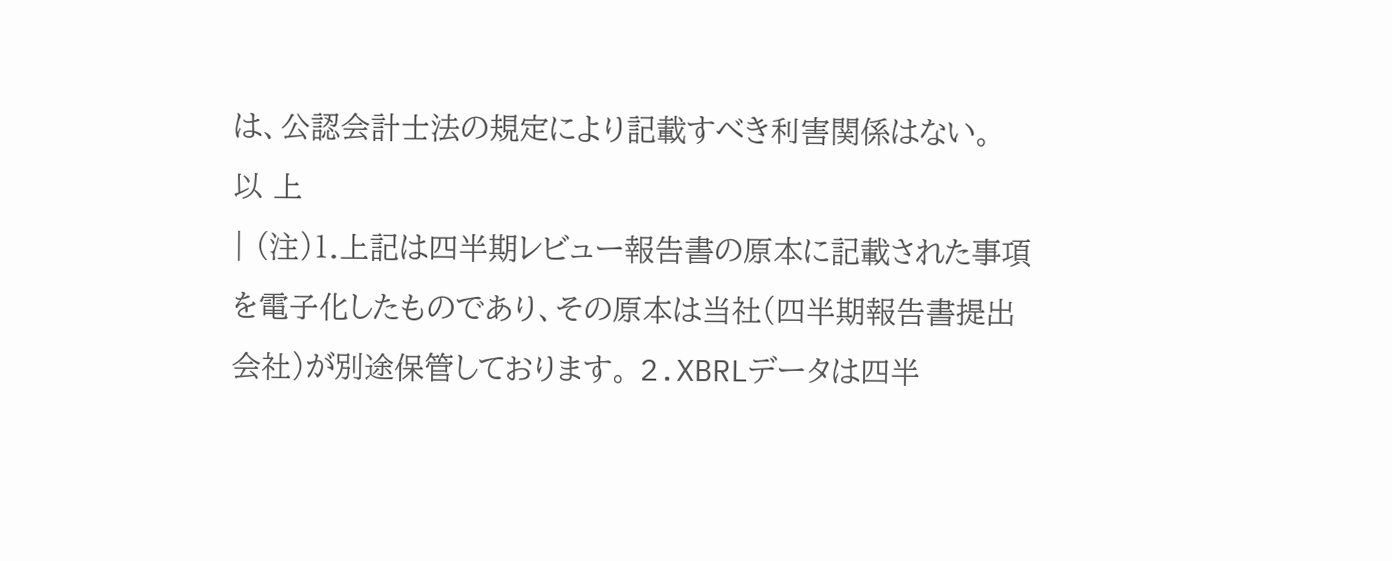は、公認会計士法の規定により記載すべき利害関係はない。
以 上
| (注)1.上記は四半期レビュー報告書の原本に記載された事項を電子化したものであり、その原本は当社(四半期報告書提出会社)が別途保管しております。 2.XBRLデータは四半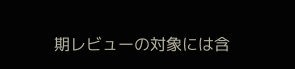期レビューの対象には含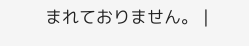まれておりません。 |